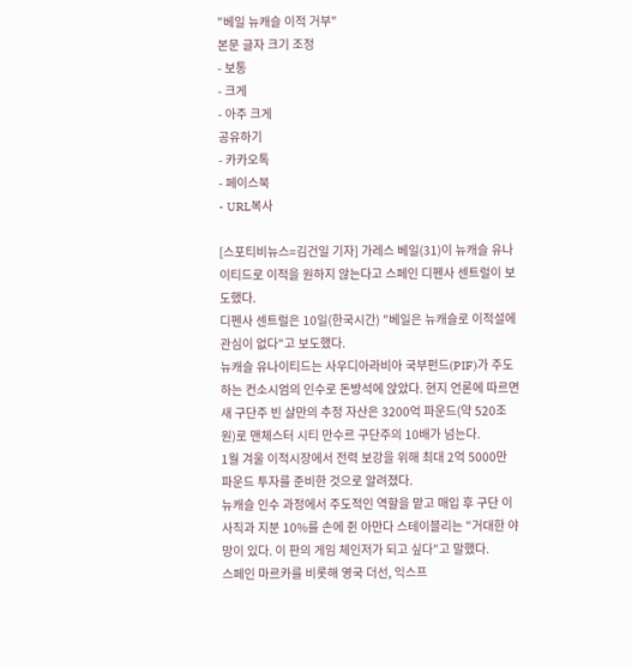"베일 뉴캐슬 이적 거부"
본문 글자 크기 조정
- 보통
- 크게
- 아주 크게
공유하기
- 카카오톡
- 페이스북
- URL복사

[스포티비뉴스=김건일 기자] 가레스 베일(31)이 뉴캐슬 유나이티드로 이적을 원하지 않는다고 스페인 디펜사 센트럴이 보도했다.
디펜사 센트럴은 10일(한국시간) "베일은 뉴캐슬로 이적설에 관심이 없다"고 보도했다.
뉴캐슬 유나이티드는 사우디아라비아 국부펀드(PIF)가 주도하는 컨소시엄의 인수로 돈방석에 앉았다. 현지 언론에 따르면 새 구단주 빈 살만의 추정 자산은 3200억 파운드(약 520조 원)로 맨체스터 시티 만수르 구단주의 10배가 넘는다.
1월 겨울 이적시장에서 전력 보강을 위해 최대 2억 5000만 파운드 투자를 준비한 것으로 알려졌다.
뉴캐슬 인수 과정에서 주도적인 역할을 맡고 매입 후 구단 이사직과 지분 10%를 손에 쥔 아만다 스테이블리는 "거대한 야망이 있다. 이 판의 게임 체인저가 되고 싶다"고 말했다.
스페인 마르카를 비롯해 영국 더선, 익스프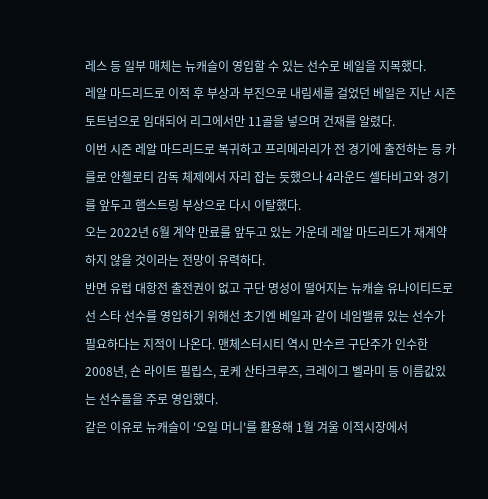레스 등 일부 매체는 뉴캐슬이 영입할 수 있는 선수로 베일을 지목했다.
레알 마드리드로 이적 후 부상과 부진으로 내림세를 걸었던 베일은 지난 시즌 토트넘으로 임대되어 리그에서만 11골을 넣으며 건재를 알렸다.
이번 시즌 레알 마드리드로 복귀하고 프리메라리가 전 경기에 출전하는 등 카를로 안첼로티 감독 체제에서 자리 잡는 듯했으나 4라운드 셀타비고와 경기를 앞두고 햄스트링 부상으로 다시 이탈했다.
오는 2022년 6월 계약 만료를 앞두고 있는 가운데 레알 마드리드가 재계약하지 않을 것이라는 전망이 유력하다.
반면 유럽 대항전 출전권이 없고 구단 명성이 떨어지는 뉴캐슬 유나이티드로선 스타 선수를 영입하기 위해선 초기엔 베일과 같이 네임밸류 있는 선수가 필요하다는 지적이 나온다. 맨체스터시티 역시 만수르 구단주가 인수한 2008년, 숀 라이트 필립스, 로케 산타크루즈, 크레이그 벨라미 등 이름값있는 선수들을 주로 영입했다.
같은 이유로 뉴캐슬이 '오일 머니'를 활용해 1월 겨울 이적시장에서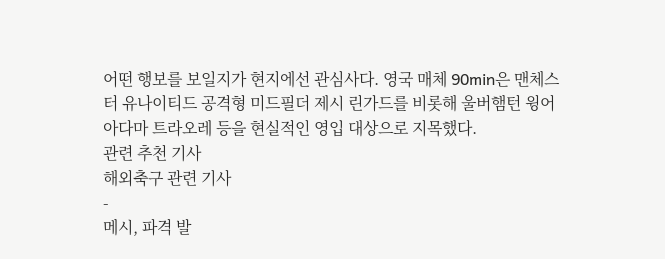어떤 행보를 보일지가 현지에선 관심사다. 영국 매체 90min은 맨체스터 유나이티드 공격형 미드필더 제시 린가드를 비롯해 울버햄턴 윙어 아다마 트라오레 등을 현실적인 영입 대상으로 지목했다.
관련 추천 기사
해외축구 관련 기사
-
메시, 파격 발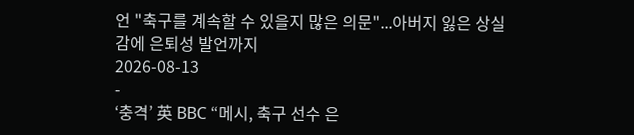언 "축구를 계속할 수 있을지 많은 의문"...아버지 잃은 상실감에 은퇴성 발언까지
2026-08-13
-
‘충격’ 英 BBC “메시, 축구 선수 은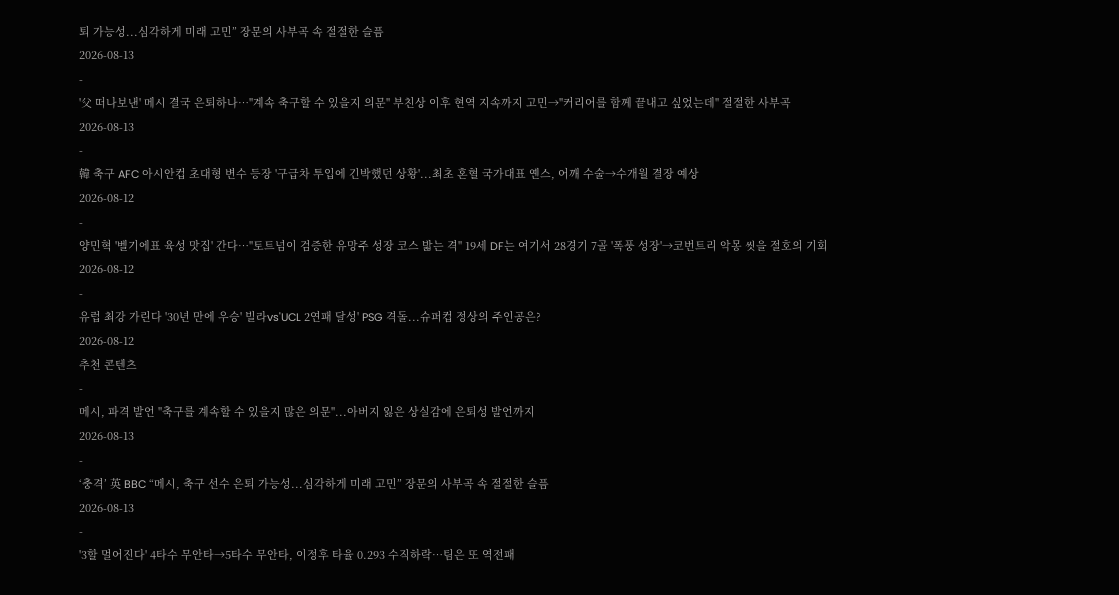퇴 가능성...심각하게 미래 고민” 장문의 사부곡 속 절절한 슬픔
2026-08-13
-
'父 떠나보낸' 메시 결국 은퇴하나…"계속 축구할 수 있을지 의문" 부친상 이후 현역 지속까지 고민→"커리어를 함께 끝내고 싶었는데" 절절한 사부곡
2026-08-13
-
韓 축구 AFC 아시안컵 초대형 변수 등장 '구급차 투입에 긴박했던 상황'...최초 혼혈 국가대표 옌스, 어깨 수술→수개월 결장 예상
2026-08-12
-
양민혁 '벨기에표 육성 맛집' 간다…"토트넘이 검증한 유망주 성장 코스 밟는 격" 19세 DF는 여기서 28경기 7골 '폭풍 성장'→코번트리 악몽 씻을 절호의 기회
2026-08-12
-
유럽 최강 가린다 '30년 만에 우승' 빌라vs'UCL 2연패 달성' PSG 격돌...슈퍼컵 정상의 주인공은?
2026-08-12
추천 콘텐츠
-
메시, 파격 발언 "축구를 계속할 수 있을지 많은 의문"...아버지 잃은 상실감에 은퇴성 발언까지
2026-08-13
-
‘충격’ 英 BBC “메시, 축구 선수 은퇴 가능성...심각하게 미래 고민” 장문의 사부곡 속 절절한 슬픔
2026-08-13
-
'3할 멀어진다' 4타수 무안타→5타수 무안타, 이정후 타율 0.293 수직하락…팀은 또 역전패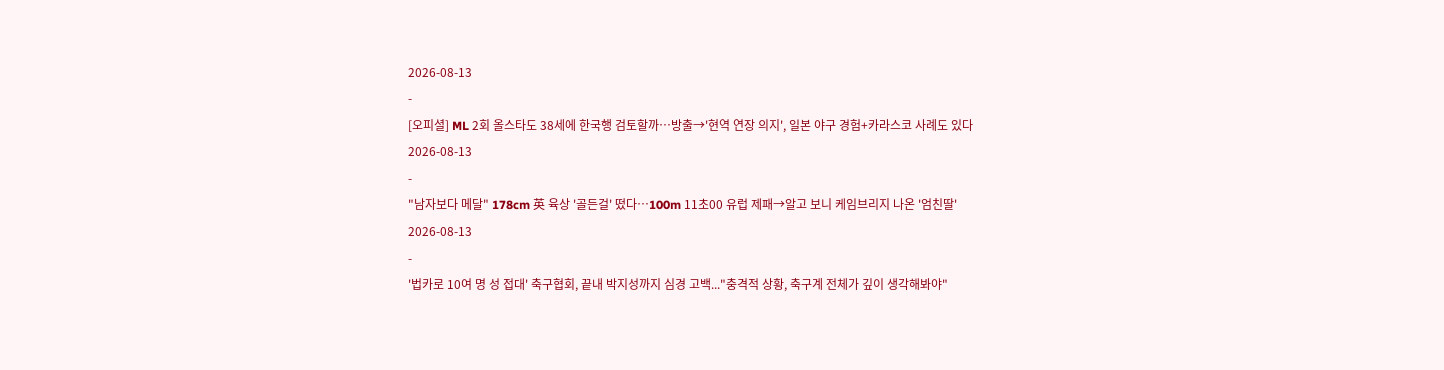2026-08-13
-
[오피셜] ML 2회 올스타도 38세에 한국행 검토할까…방출→'현역 연장 의지', 일본 야구 경험+카라스코 사례도 있다
2026-08-13
-
"남자보다 메달" 178cm 英 육상 '골든걸' 떴다…100m 11초00 유럽 제패→알고 보니 케임브리지 나온 '엄친딸'
2026-08-13
-
'법카로 10여 명 성 접대' 축구협회, 끝내 박지성까지 심경 고백..."충격적 상황, 축구계 전체가 깊이 생각해봐야"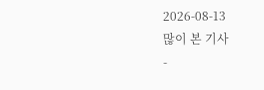2026-08-13
많이 본 기사
-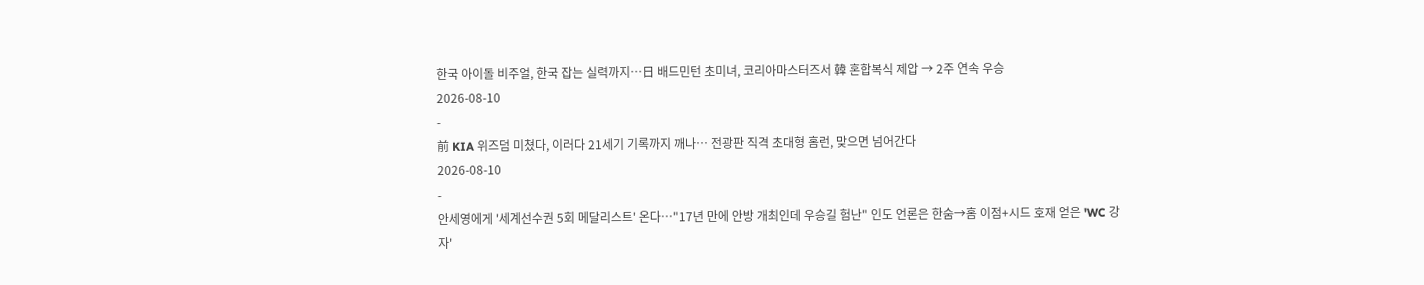한국 아이돌 비주얼, 한국 잡는 실력까지…日 배드민턴 초미녀, 코리아마스터즈서 韓 혼합복식 제압 → 2주 연속 우승
2026-08-10
-
前 KIA 위즈덤 미쳤다, 이러다 21세기 기록까지 깨나… 전광판 직격 초대형 홈런, 맞으면 넘어간다
2026-08-10
-
안세영에게 '세계선수권 5회 메달리스트' 온다…"17년 만에 안방 개최인데 우승길 험난" 인도 언론은 한숨→홈 이점+시드 호재 얻은 'WC 강자'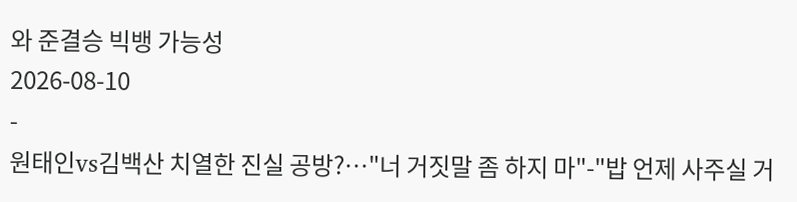와 준결승 빅뱅 가능성
2026-08-10
-
원태인vs김백산 치열한 진실 공방?…"너 거짓말 좀 하지 마"-"밥 언제 사주실 거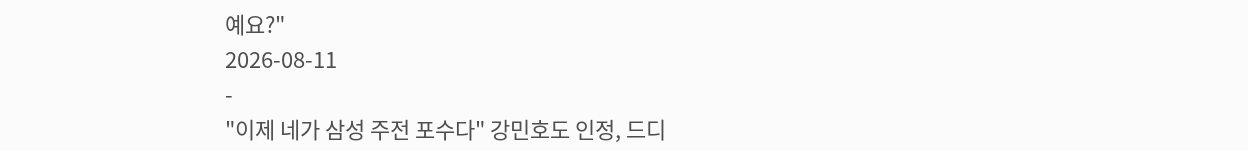예요?"
2026-08-11
-
"이제 네가 삼성 주전 포수다" 강민호도 인정, 드디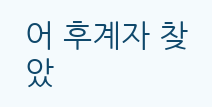어 후계자 찾았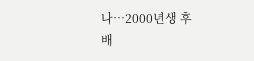나…2000년생 후배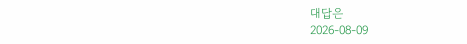대답은
2026-08-09